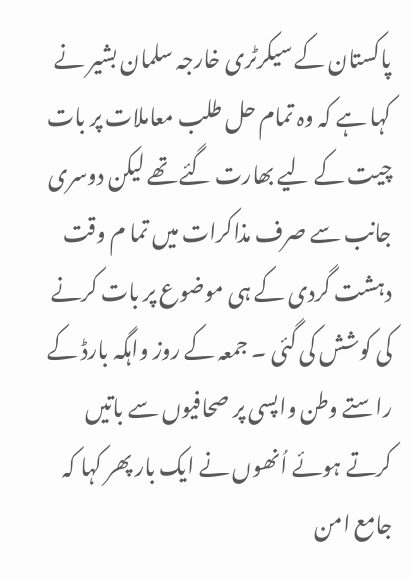پاکستان کے سیکرٹری خارجہ سلمان بشیر نے کہا ہے کہ وہ تمام حل طلب معاملات پر بات چیت کے لیے بھارت گئے تھے لیکن دوسری جانب سے صرف مذاکرات میں تما م وقت دہشت گردی کے ہی موضوع پر بات کرنے کی کوشش کی گئی ۔ جمعہ کے روز واہگہ بارڈ کے راستے وطن واپسی پر صحافیوں سے باتیں کرتے ہوئے اُنھوں نے ایک بار پھر کہا کہ جامع امن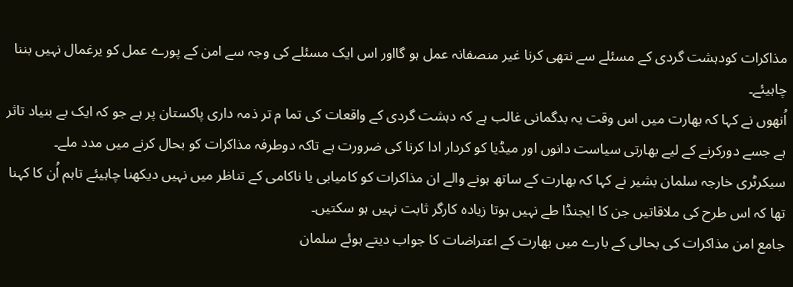مذاکرات کودہشت گردی کے مسئلے سے نتھی کرنا غیر منصفانہ عمل ہو گااور اس ایک مسئلے کی وجہ سے امن کے پورے عمل کو یرغمال نہیں بننا چاہیئے۔
اُنھوں نے کہا کہ بھارت میں اس وقت یہ بدگمانی غالب ہے کہ دہشت گردی کے واقعات کی تما م تر ذمہ داری پاکستان پر ہے جو کہ ایک بے بنیاد تاثر ہے جسے دورکرنے کے لیے بھارتی سیاست دانوں اور میڈیا کو کردار ادا کرنا کی ضرورت ہے تاکہ دوطرفہ مذاکرات کو بحال کرنے میں مدد ملے۔
سیکرٹری خارجہ سلمان بشیر نے کہا کہ بھارت کے ساتھ ہونے والے ان مذاکرات کو کامیابی یا ناکامی کے تناظر میں نہیں دیکھنا چاہیئے تاہم اُن کا کہنا تھا کہ اس طرح کی ملاقاتیں جن کا ایجنڈا طے نہیں ہوتا زیادہ کارگر ثابت نہیں ہو سکتیں۔
جامع امن مذاکرات کی بحالی کے بارے میں بھارت کے اعتراضات کا جواب دیتے ہوئے سلمان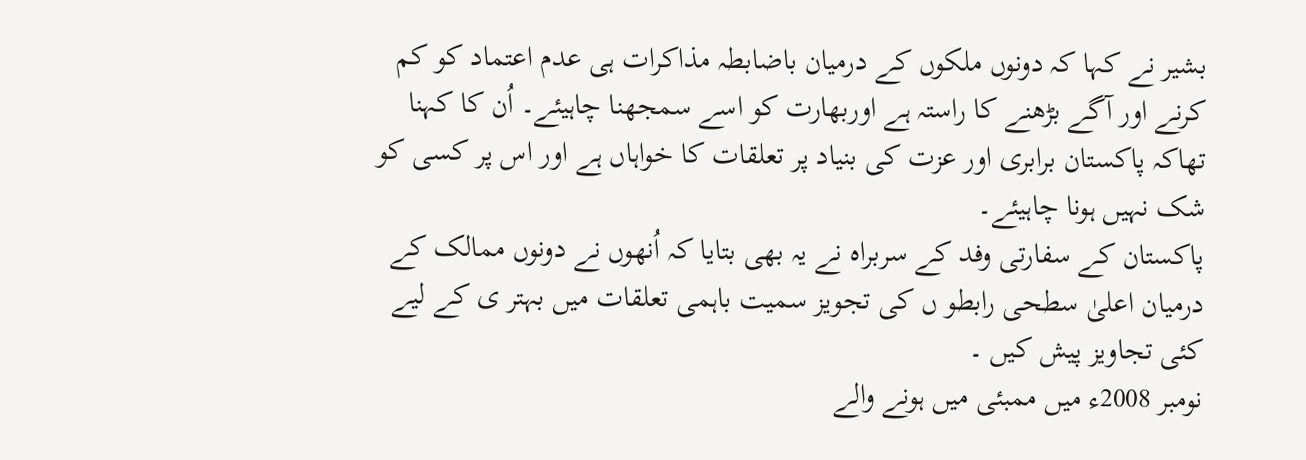بشیر نے کہا کہ دونوں ملکوں کے درمیان باضابطہ مذاکرات ہی عدم اعتماد کو کم کرنے اور آگے بڑھنے کا راستہ ہے اوربھارت کو اسے سمجھنا چاہیئے۔ اُن کا کہنا تھاکہ پاکستان برابری اور عزت کی بنیاد پر تعلقات کا خواہاں ہے اور اس پر کسی کو شک نہیں ہونا چاہیئے۔
پاکستان کے سفارتی وفد کے سربراہ نے یہ بھی بتایا کہ اُنھوں نے دونوں ممالک کے درمیان اعلیٰ سطحی رابطو ں کی تجویز سمیت باہمی تعلقات میں بہتر ی کے لیے کئی تجاویز پیش کیں ۔
نومبر 2008ء میں ممبئی میں ہونے والے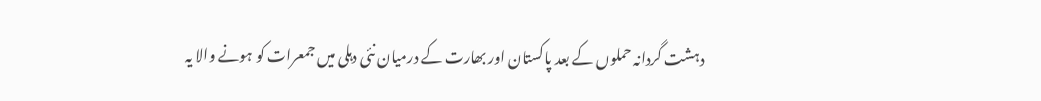دہشت گردانہ حملوں کے بعد پاکستان اور بھارت کے درمیان نئی دہلی میں جمعرات کو ہونے والا یہ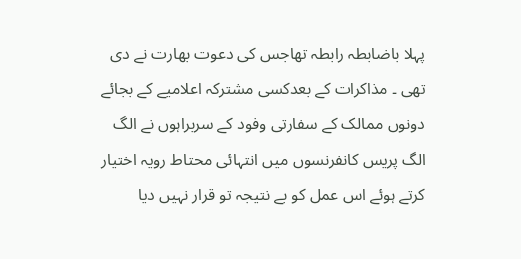پہلا باضابطہ رابطہ تھاجس کی دعوت بھارت نے دی تھی ۔ مذاکرات کے بعدکسی مشترکہ اعلامیے کے بجائے دونوں ممالک کے سفارتی وفود کے سربراہوں نے الگ الگ پریس کانفرنسوں میں انتہائی محتاط رویہ اختیار کرتے ہوئے اس عمل کو بے نتیجہ تو قرار نہیں دیا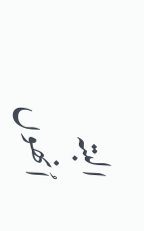البتہ اُنھوں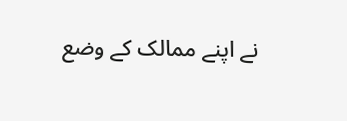نے اپنے ممالک کے وضع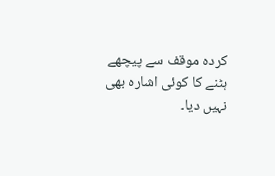کردہ موقف سے پیچھے ہٹنے کا کوئی اشارہ بھی نہیں دیا۔